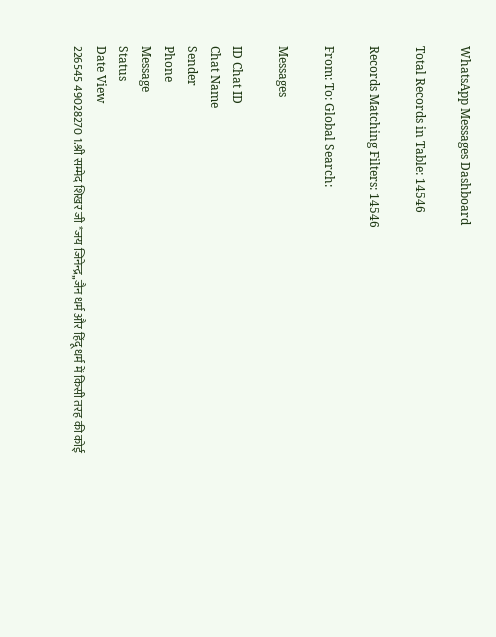WhatsApp Messages Dashboard

Total Records in Table: 14546

Records Matching Filters: 14546

From: To: Global Search:

Messages

ID Chat ID
Chat Name
Sender
Phone
Message
Status
Date View
226545 49028270 1.श्री सम्मेद शिखर जी *जय जिनेन्द्र,,जैन धर्म और हिंदू धर्म में किसी तरह की कोई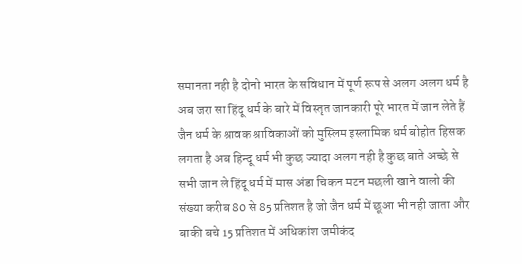समानता नही है दोनो भारत के सविधान में पूर्ण रूप से अलग अलग धर्म है अब जरा सा हिंदू धर्म के बारे में विस्तृत जानकारी पूरे भारत में जान लेते हैं जैन धर्म के श्रावक श्राविकाओं को मुस्लिम इस्लामिक धर्म बोहोत हिसक लगता है अब हिन्दू धर्म भी कुछ ज्यादा अलग नही है कुछ बाते अच्छे से सभी जान ले हिंदू धर्म में मास अंडा चिकन मटन मछली खाने वालो की संख्या करीब 80 से 85 प्रतिशत है जो जैन धर्म में छूआ भी नही जाता और बाकी बचे 15 प्रतिशत में अधिकांश जमीकंद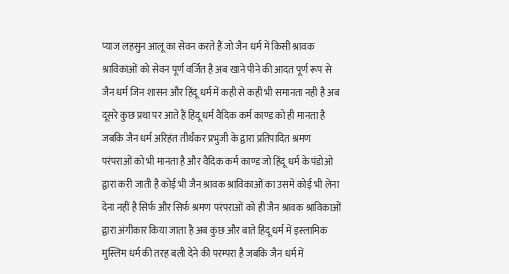प्याज लहसुन आलू का सेवन करते हैं जो जैन धर्म में किसी श्रावक श्राविकाओं को सेवन पूर्ण वर्जित है अब खाने पीने की आदत पूर्ण रूप से जैन धर्म जिन शासन और हिंदू धर्म में कही से कही भी समानता नही है अब दूसरे कुछ प्रथा पर आते हैं हिंदू धर्म वैदिक कर्म काण्ड को ही मानता है जबकि जैन धर्म अरिहंत तीर्थंकर प्रभुजी के द्वारा प्रतिपादित श्रमण परंपराओं को भी मानता है और वैदिक कर्म काण्ड जो हिंदू धर्म के पंडोओ द्वारा करी जाती है कोई भी जैन श्रावक श्राविकाओं का उसमे कोई भी लेना देना नहीं है सिर्फ और सिर्फ श्रमण परंपराओं को ही जैन श्रावक श्राविकाओं द्वारा अंगीकार किया जाता है अब कुछ और बाते हिंदू धर्म में इस्लामिक मुस्लिम धर्म की तरह बली देने की परम्परा है जबकि जैन धर्म में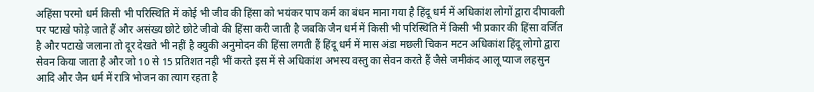अहिंसा परमो धर्म किसी भी परिस्थिति में कोई भी जीव की हिंसा को भयंकर पाप कर्म का बंधन माना गया है हिंदू धर्म में अधिकांश लोगों द्वारा दीपावली पर पटाखे फोड़े जाते हैं और असंख्य छोटे छोटे जीवो की हिंसा करी जाती है जबकि जैन धर्म में किसी भी परिस्थिति में किसी भी प्रकार की हिंसा वर्जित है और पटाखे जलाना तो दूर देखते भी नहीं है क्युकी अनुमोदन की हिंसा लगती हैं हिंदू धर्म में मास अंडा मछली चिकन मटन अधिकांश हिंदू लोगो द्वारा सेवन किया जाता है और जो 10 से 15 प्रतिशत नही भीं करते इस में से अधिकांश अभस्य वस्तु का सेवन करते हैं जैसे जमीकंद आलू प्याज लहसुन आदि और जैन धर्म में रात्रि भोजन का त्याग रहता है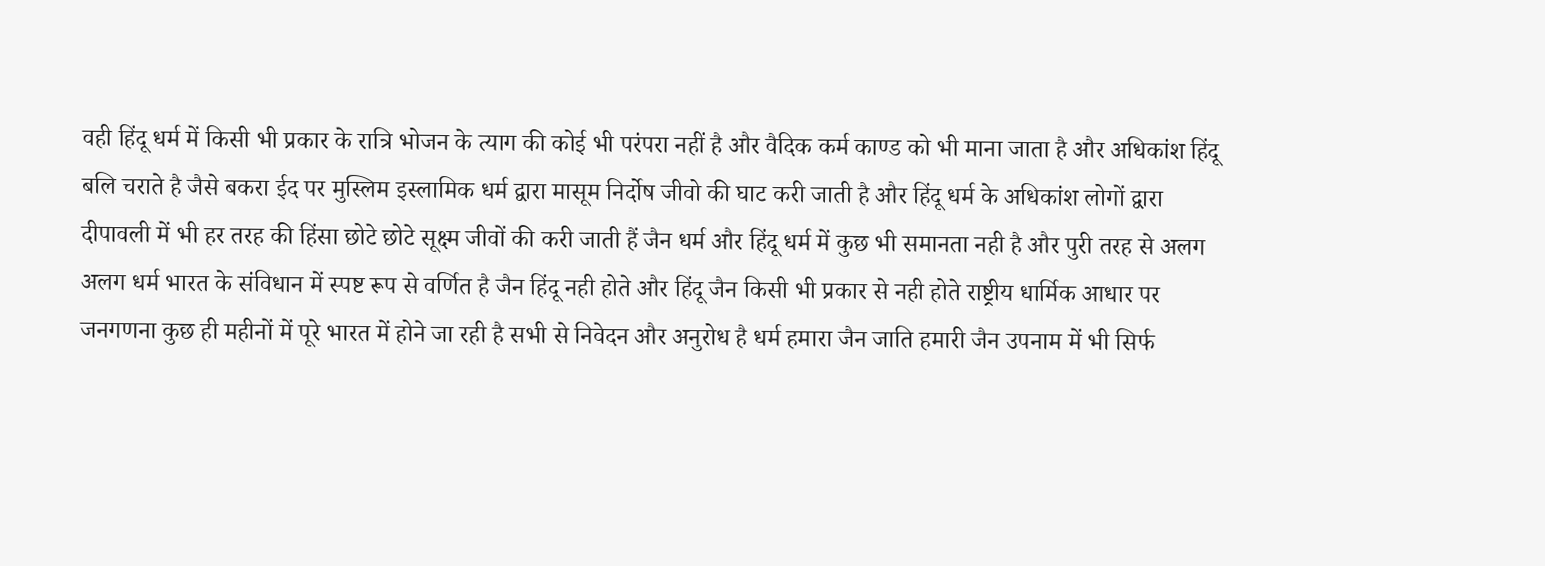वही हिंदू धर्म में किसी भी प्रकार के रात्रि भोजन के त्याग की कोई भी परंपरा नहीं है और वैदिक कर्म काण्ड को भी माना जाता है और अधिकांश हिंदू बलि चराते है जैसे बकरा ईद पर मुस्लिम इस्लामिक धर्म द्वारा मासूम निर्दोष जीवो की घाट करी जाती है और हिंदू धर्म के अधिकांश लोगों द्वारा दीपावली में भी हर तरह की हिंसा छोटे छोटे सूक्ष्म जीवों की करी जाती हैं जैन धर्म और हिंदू धर्म में कुछ भी समानता नही है और पुरी तरह से अलग अलग धर्म भारत के संविधान में स्पष्ट रूप से वर्णित है जैन हिंदू नही होते और हिंदू जैन किसी भी प्रकार से नही होते राष्ट्रीय धार्मिक आधार पर जनगणना कुछ ही महीनों में पूरे भारत में होने जा रही है सभी से निवेदन और अनुरोध है धर्म हमारा जैन जाति हमारी जैन उपनाम में भी सिर्फ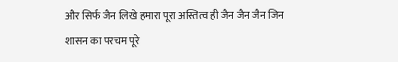और सिर्फ जैन लिखे हमारा पूरा अस्तित्व ही जैन जैन जैन जिन शासन का परचम पूरे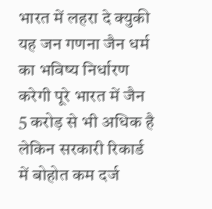भारत में लहरा दे क्युकी यह जन गणना जैन धर्म का भविष्य निर्धारण करेगी पूरे भारत में जैन 5 करोड़ से भी अधिक है लेकिन सरकारी रिकार्ड में बोहोत कम दर्ज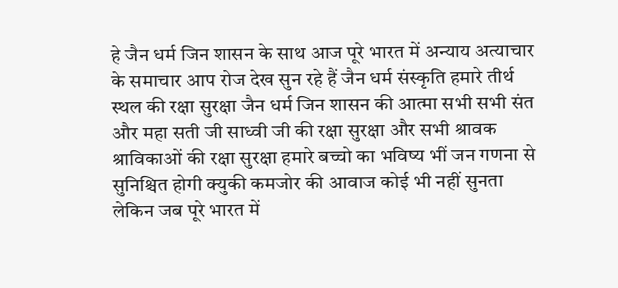हे जैन धर्म जिन शासन के साथ आज पूरे भारत में अन्याय अत्याचार के समाचार आप रोज देख सुन रहे हैं जैन धर्म संस्कृति हमारे तीर्थ स्थल की रक्षा सुरक्षा जैन धर्म जिन शासन की आत्मा सभी सभी संत और महा सती जी साध्वी जी की रक्षा सुरक्षा और सभी श्रावक श्राविकाओं की रक्षा सुरक्षा हमारे बच्चो का भविष्य भीं जन गणना से सुनिश्चित होगी क्युकी कमजोर की आवाज कोई भी नहीं सुनता लेकिन जब पूरे भारत में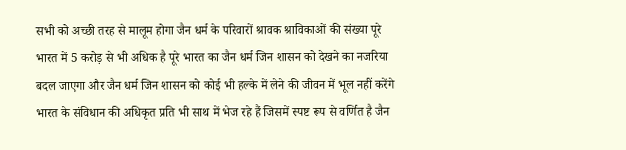सभी को अच्छी तरह से मालूम होगा जैन धर्म के परिवारों श्रावक श्राविकाओं की संख्या पूरे भारत में 5 करोड़ से भी अधिक है पूरे भारत का जैन धर्म जिन शासन को देखने का नजरिया बदल जाएगा और जैन धर्म जिन शासन को कोई भी हल्के में लेने की जीवन में भूल नहीं करेंगे भारत के संविधान की अधिकृत प्रति भी साथ में भेज रहे हैं जिसमें स्पष्ट रूप से वर्णित है जैन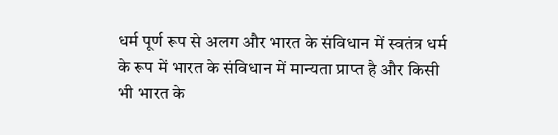धर्म पूर्ण रूप से अलग और भारत के संविधान में स्वतंत्र धर्म के रूप में भारत के संविधान में मान्यता प्राप्त है और किसी भी भारत के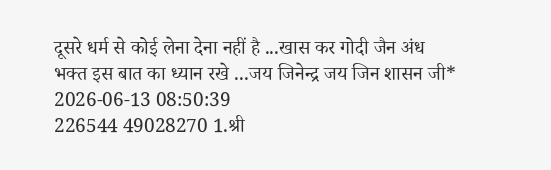दूसरे धर्म से कोई लेना देना नहीं है ...खास कर गोदी जैन अंध भक्त इस बात का ध्यान रखे ...जय जिनेन्द्र जय जिन शासन जी* 2026-06-13 08:50:39
226544 49028270 1.श्री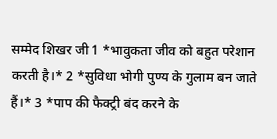सम्मेद शिखर जी 1 *भावुकता जीव को बहुत परेशान करती है।* 2 *सुविधा भोगी पुण्य के गुलाम बन जाते हैं।* 3 *पाप की फैक्ट्री बंद करने के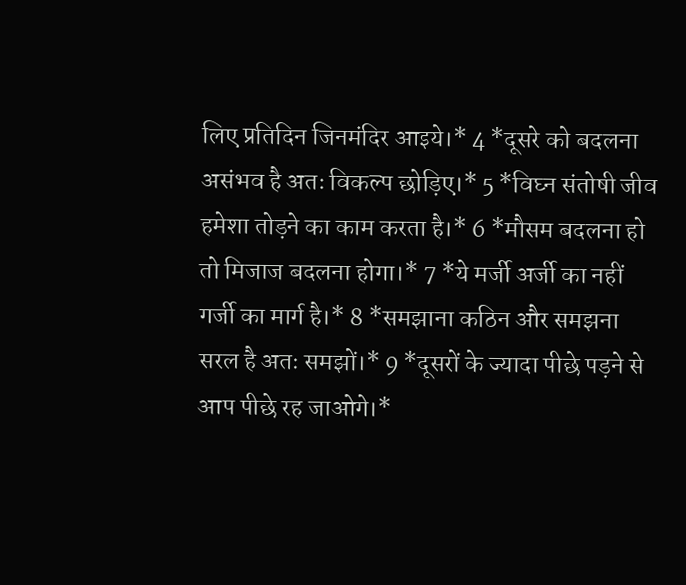लिए प्रतिदिन जिनमंदिर आइये।* 4 *दूसरे को बदलना असंभव है अतः विकल्प छोड़िए।* 5 *विघ्न संतोषी जीव हमेशा तोड़ने का काम करता है।* 6 *मौसम बदलना हो तो मिजाज बदलना होगा।* 7 *ये मर्जी अर्जी का नहीं गर्जी का मार्ग है।* 8 *समझाना कठिन और समझना सरल है अतः समझों।* 9 *दूसरों के ज्यादा पीछे पड़ने से आप पीछे रह जाओगे।*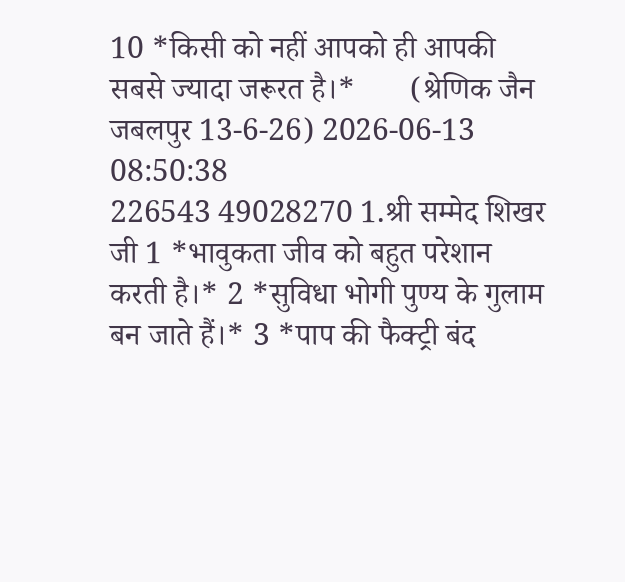10 *किसी को नहीं आपको ही आपकी सबसे ज्यादा जरूरत है।*       (श्रेणिक जैन जबलपुर 13-6-26) 2026-06-13 08:50:38
226543 49028270 1.श्री सम्मेद शिखर जी 1 *भावुकता जीव को बहुत परेशान करती है।* 2 *सुविधा भोगी पुण्य के गुलाम बन जाते हैं।* 3 *पाप की फैक्ट्री बंद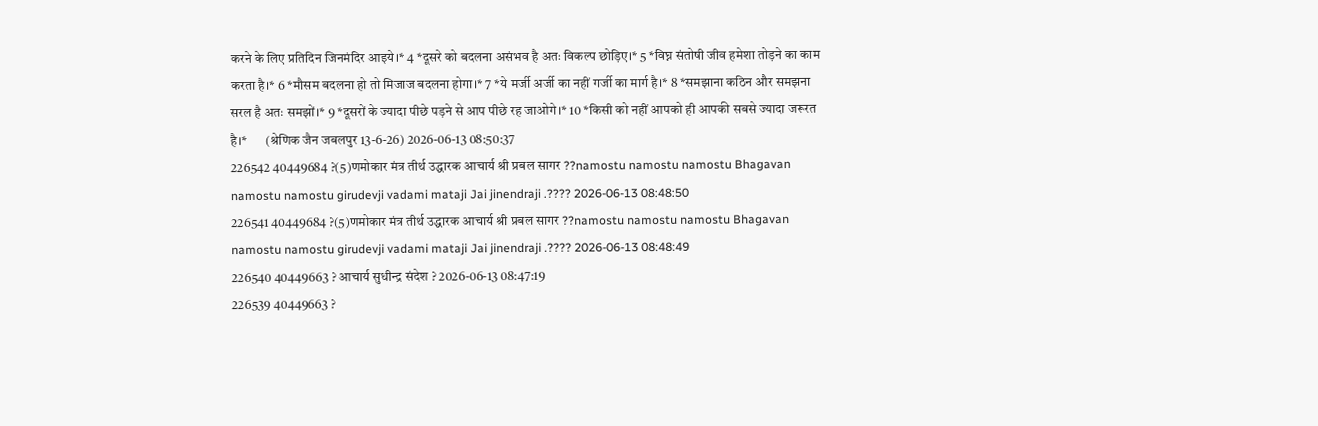करने के लिए प्रतिदिन जिनमंदिर आइये।* 4 *दूसरे को बदलना असंभव है अतः विकल्प छोड़िए।* 5 *विघ्न संतोषी जीव हमेशा तोड़ने का काम करता है।* 6 *मौसम बदलना हो तो मिजाज बदलना होगा।* 7 *ये मर्जी अर्जी का नहीं गर्जी का मार्ग है।* 8 *समझाना कठिन और समझना सरल है अतः समझों।* 9 *दूसरों के ज्यादा पीछे पड़ने से आप पीछे रह जाओगे।* 10 *किसी को नहीं आपको ही आपकी सबसे ज्यादा जरूरत है।*       (श्रेणिक जैन जबलपुर 13-6-26) 2026-06-13 08:50:37
226542 40449684 ?(5)णमोकार मंत्र तीर्थ उद्धारक आचार्य श्री प्रबल सागर ??namostu namostu namostu Bhagavan namostu namostu girudevji vadami mataji Jai jinendraji .???? 2026-06-13 08:48:50
226541 40449684 ?(5)णमोकार मंत्र तीर्थ उद्धारक आचार्य श्री प्रबल सागर ??namostu namostu namostu Bhagavan namostu namostu girudevji vadami mataji Jai jinendraji .???? 2026-06-13 08:48:49
226540 40449663 ? आचार्य सुधीन्द्र संदेश ? 2026-06-13 08:47:19
226539 40449663 ?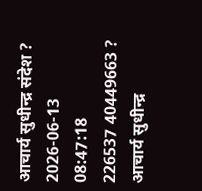आचार्य सुधीन्द्र संदेश ? 2026-06-13 08:47:18
226537 40449663 ? आचार्य सुधीन्द्र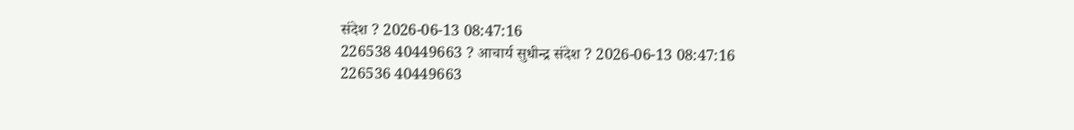संदेश ? 2026-06-13 08:47:16
226538 40449663 ? आचार्य सुधीन्द्र संदेश ? 2026-06-13 08:47:16
226536 40449663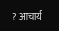? आचार्य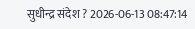सुधीन्द्र संदेश ? 2026-06-13 08:47:14